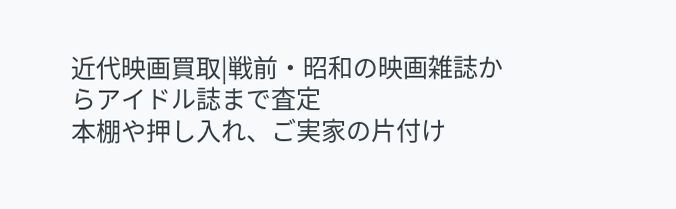近代映画買取|戦前・昭和の映画雑誌からアイドル誌まで査定
本棚や押し入れ、ご実家の片付け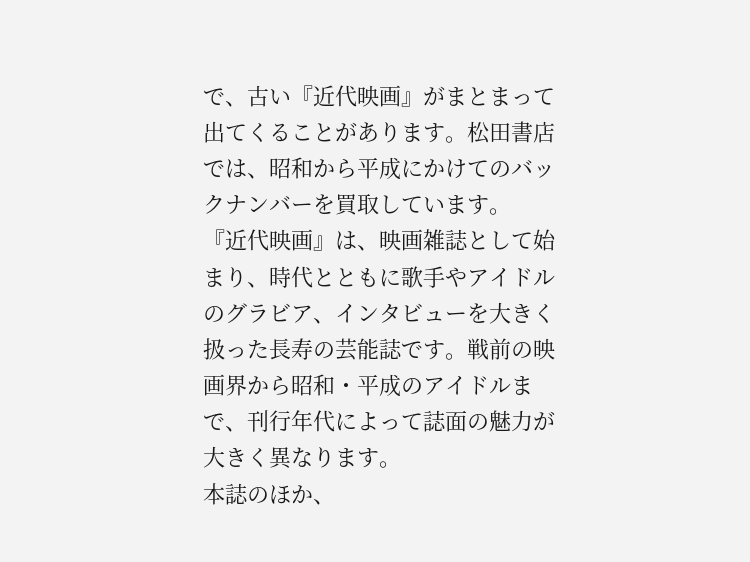で、古い『近代映画』がまとまって出てくることがあります。松田書店では、昭和から平成にかけてのバックナンバーを買取しています。
『近代映画』は、映画雑誌として始まり、時代とともに歌手やアイドルのグラビア、インタビューを大きく扱った長寿の芸能誌です。戦前の映画界から昭和・平成のアイドルまで、刊行年代によって誌面の魅力が大きく異なります。
本誌のほか、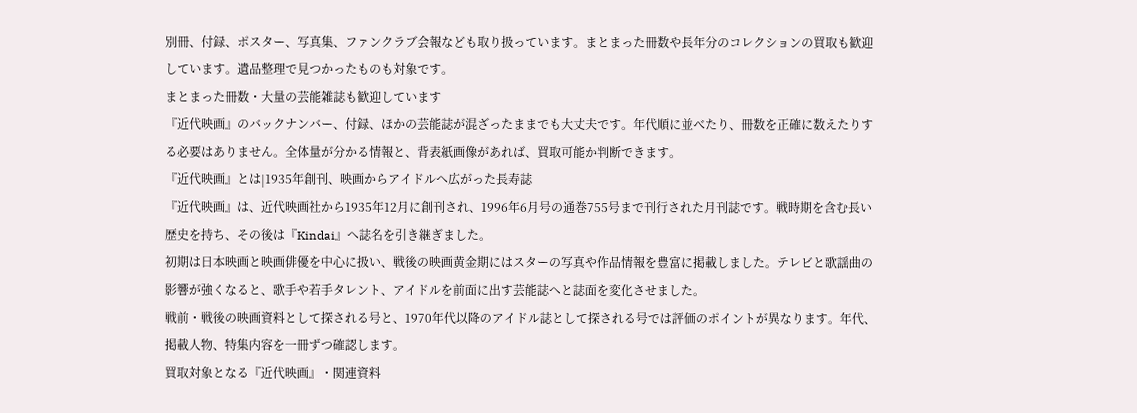別冊、付録、ポスター、写真集、ファンクラブ会報なども取り扱っています。まとまった冊数や長年分のコレクションの買取も歓迎しています。遺品整理で見つかったものも対象です。
まとまった冊数・大量の芸能雑誌も歓迎しています
『近代映画』のバックナンバー、付録、ほかの芸能誌が混ざったままでも大丈夫です。年代順に並べたり、冊数を正確に数えたりする必要はありません。全体量が分かる情報と、背表紙画像があれば、買取可能か判断できます。
『近代映画』とは|1935年創刊、映画からアイドルへ広がった長寿誌
『近代映画』は、近代映画社から1935年12月に創刊され、1996年6月号の通巻755号まで刊行された月刊誌です。戦時期を含む長い歴史を持ち、その後は『Kindai』へ誌名を引き継ぎました。
初期は日本映画と映画俳優を中心に扱い、戦後の映画黄金期にはスターの写真や作品情報を豊富に掲載しました。テレビと歌謡曲の影響が強くなると、歌手や若手タレント、アイドルを前面に出す芸能誌へと誌面を変化させました。
戦前・戦後の映画資料として探される号と、1970年代以降のアイドル誌として探される号では評価のポイントが異なります。年代、掲載人物、特集内容を一冊ずつ確認します。
買取対象となる『近代映画』・関連資料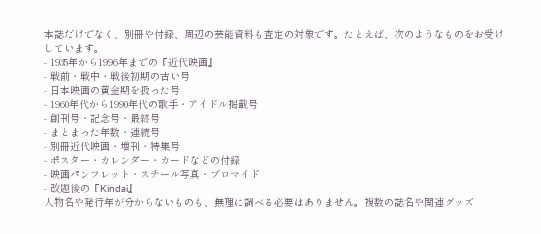本誌だけでなく、別冊や付録、周辺の芸能資料も査定の対象です。たとえば、次のようなものをお受けしています。
- 1935年から1996年までの『近代映画』
- 戦前・戦中・戦後初期の古い号
- 日本映画の黄金期を扱った号
- 1960年代から1990年代の歌手・アイドル掲載号
- 創刊号・記念号・最終号
- まとまった年数・連続号
- 別冊近代映画・増刊・特集号
- ポスター・カレンダー・カードなどの付録
- 映画パンフレット・スチール写真・ブロマイド
- 改題後の『Kindai』
人物名や発行年が分からないものも、無理に調べる必要はありません。複数の誌名や関連グッズ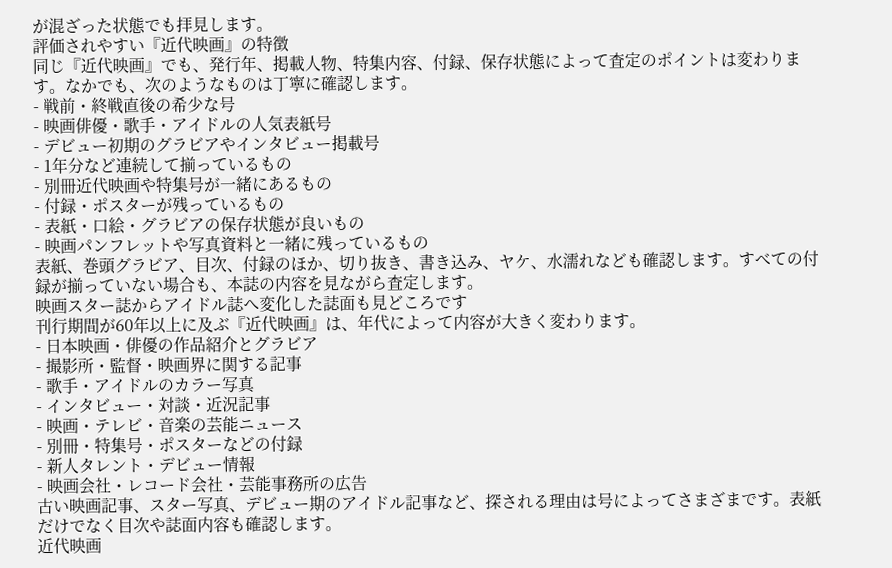が混ざった状態でも拝見します。
評価されやすい『近代映画』の特徴
同じ『近代映画』でも、発行年、掲載人物、特集内容、付録、保存状態によって査定のポイントは変わります。なかでも、次のようなものは丁寧に確認します。
- 戦前・終戦直後の希少な号
- 映画俳優・歌手・アイドルの人気表紙号
- デビュー初期のグラビアやインタビュー掲載号
- 1年分など連続して揃っているもの
- 別冊近代映画や特集号が一緒にあるもの
- 付録・ポスターが残っているもの
- 表紙・口絵・グラビアの保存状態が良いもの
- 映画パンフレットや写真資料と一緒に残っているもの
表紙、巻頭グラビア、目次、付録のほか、切り抜き、書き込み、ヤケ、水濡れなども確認します。すべての付録が揃っていない場合も、本誌の内容を見ながら査定します。
映画スター誌からアイドル誌へ変化した誌面も見どころです
刊行期間が60年以上に及ぶ『近代映画』は、年代によって内容が大きく変わります。
- 日本映画・俳優の作品紹介とグラビア
- 撮影所・監督・映画界に関する記事
- 歌手・アイドルのカラー写真
- インタビュー・対談・近況記事
- 映画・テレビ・音楽の芸能ニュース
- 別冊・特集号・ポスターなどの付録
- 新人タレント・デビュー情報
- 映画会社・レコード会社・芸能事務所の広告
古い映画記事、スター写真、デビュー期のアイドル記事など、探される理由は号によってさまざまです。表紙だけでなく目次や誌面内容も確認します。
近代映画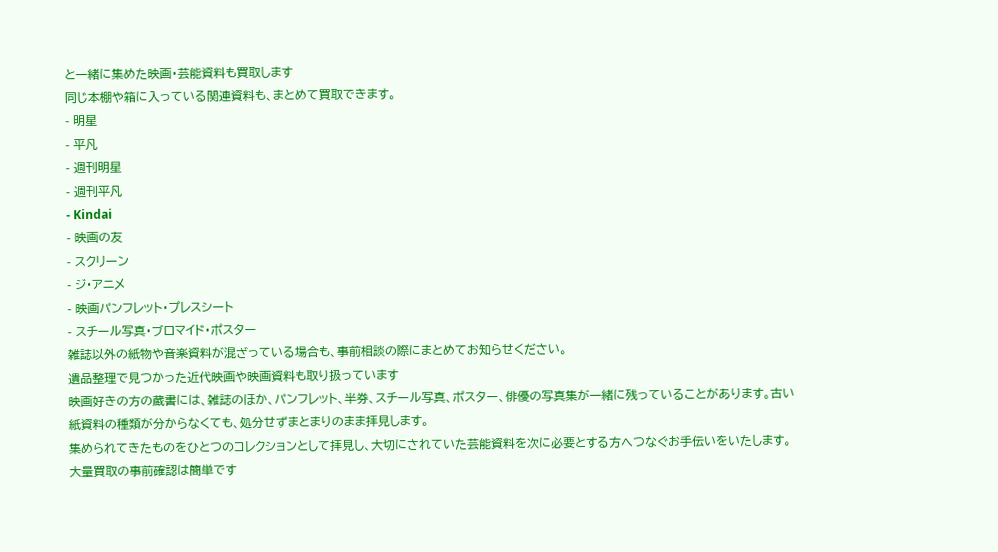と一緒に集めた映画・芸能資料も買取します
同じ本棚や箱に入っている関連資料も、まとめて買取できます。
- 明星
- 平凡
- 週刊明星
- 週刊平凡
- Kindai
- 映画の友
- スクリーン
- ジ・アニメ
- 映画パンフレット・プレスシート
- スチール写真・ブロマイド・ポスター
雑誌以外の紙物や音楽資料が混ざっている場合も、事前相談の際にまとめてお知らせください。
遺品整理で見つかった近代映画や映画資料も取り扱っています
映画好きの方の蔵書には、雑誌のほか、パンフレット、半券、スチール写真、ポスター、俳優の写真集が一緒に残っていることがあります。古い紙資料の種類が分からなくても、処分せずまとまりのまま拝見します。
集められてきたものをひとつのコレクションとして拝見し、大切にされていた芸能資料を次に必要とする方へつなぐお手伝いをいたします。
大量買取の事前確認は簡単です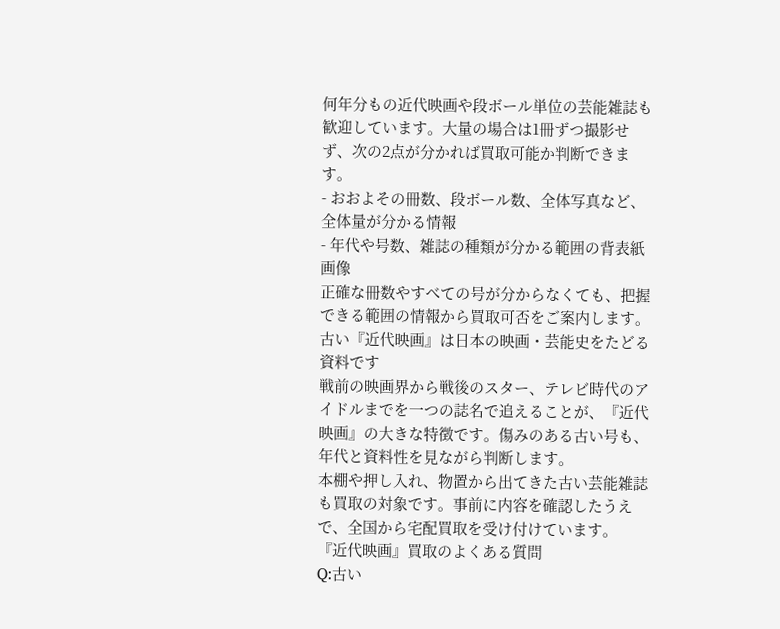何年分もの近代映画や段ボール単位の芸能雑誌も歓迎しています。大量の場合は1冊ずつ撮影せず、次の2点が分かれば買取可能か判断できます。
- おおよその冊数、段ボール数、全体写真など、全体量が分かる情報
- 年代や号数、雑誌の種類が分かる範囲の背表紙画像
正確な冊数やすべての号が分からなくても、把握できる範囲の情報から買取可否をご案内します。
古い『近代映画』は日本の映画・芸能史をたどる資料です
戦前の映画界から戦後のスター、テレビ時代のアイドルまでを一つの誌名で追えることが、『近代映画』の大きな特徴です。傷みのある古い号も、年代と資料性を見ながら判断します。
本棚や押し入れ、物置から出てきた古い芸能雑誌も買取の対象です。事前に内容を確認したうえで、全国から宅配買取を受け付けています。
『近代映画』買取のよくある質問
Q:古い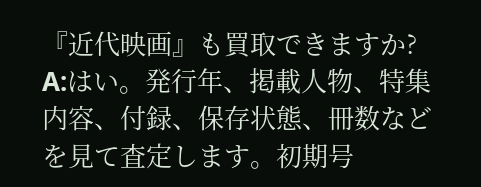『近代映画』も買取できますか?
A:はい。発行年、掲載人物、特集内容、付録、保存状態、冊数などを見て査定します。初期号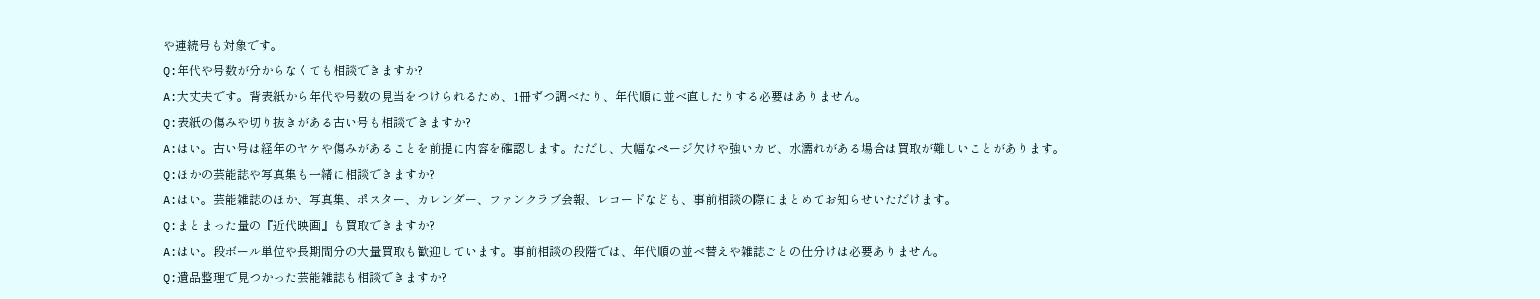や連続号も対象です。
Q:年代や号数が分からなくても相談できますか?
A:大丈夫です。背表紙から年代や号数の見当をつけられるため、1冊ずつ調べたり、年代順に並べ直したりする必要はありません。
Q:表紙の傷みや切り抜きがある古い号も相談できますか?
A:はい。古い号は経年のヤケや傷みがあることを前提に内容を確認します。ただし、大幅なページ欠けや強いカビ、水濡れがある場合は買取が難しいことがあります。
Q:ほかの芸能誌や写真集も一緒に相談できますか?
A:はい。芸能雑誌のほか、写真集、ポスター、カレンダー、ファンクラブ会報、レコードなども、事前相談の際にまとめてお知らせいただけます。
Q:まとまった量の『近代映画』も買取できますか?
A:はい。段ボール単位や長期間分の大量買取も歓迎しています。事前相談の段階では、年代順の並べ替えや雑誌ごとの仕分けは必要ありません。
Q:遺品整理で見つかった芸能雑誌も相談できますか?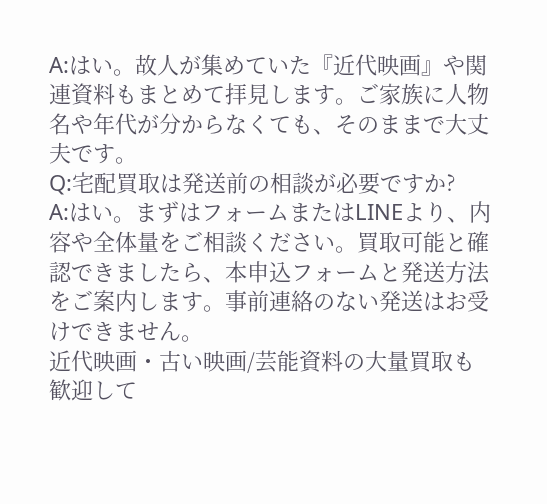A:はい。故人が集めていた『近代映画』や関連資料もまとめて拝見します。ご家族に人物名や年代が分からなくても、そのままで大丈夫です。
Q:宅配買取は発送前の相談が必要ですか?
A:はい。まずはフォームまたはLINEより、内容や全体量をご相談ください。買取可能と確認できましたら、本申込フォームと発送方法をご案内します。事前連絡のない発送はお受けできません。
近代映画・古い映画/芸能資料の大量買取も歓迎して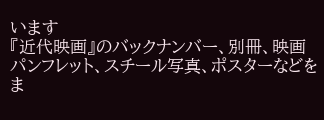います
『近代映画』のバックナンバー、別冊、映画パンフレット、スチール写真、ポスターなどをま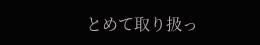とめて取り扱っ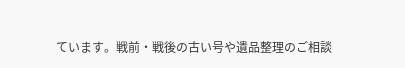ています。戦前・戦後の古い号や遺品整理のご相談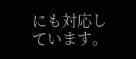にも対応しています。